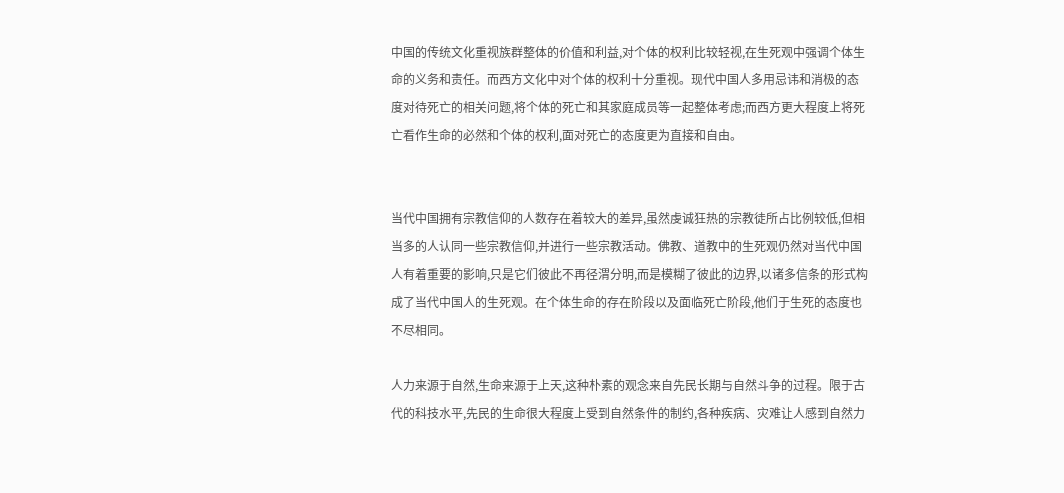中国的传统文化重视族群整体的价值和利益,对个体的权利比较轻视,在生死观中强调个体生命的义务和责任。而西方文化中对个体的权利十分重视。现代中国人多用忌讳和消极的态度对待死亡的相关问题,将个体的死亡和其家庭成员等一起整体考虑;而西方更大程度上将死亡看作生命的必然和个体的权利,面对死亡的态度更为直接和自由。


当代中国拥有宗教信仰的人数存在着较大的差异,虽然虔诚狂热的宗教徒所占比例较低,但相当多的人认同一些宗教信仰,并进行一些宗教活动。佛教、道教中的生死观仍然对当代中国人有着重要的影响,只是它们彼此不再径渭分明,而是模糊了彼此的边界,以诸多信条的形式构成了当代中国人的生死观。在个体生命的存在阶段以及面临死亡阶段,他们于生死的态度也不尽相同。

人力来源于自然,生命来源于上天,这种朴素的观念来自先民长期与自然斗争的过程。限于古代的科技水平,先民的生命很大程度上受到自然条件的制约,各种疾病、灾难让人感到自然力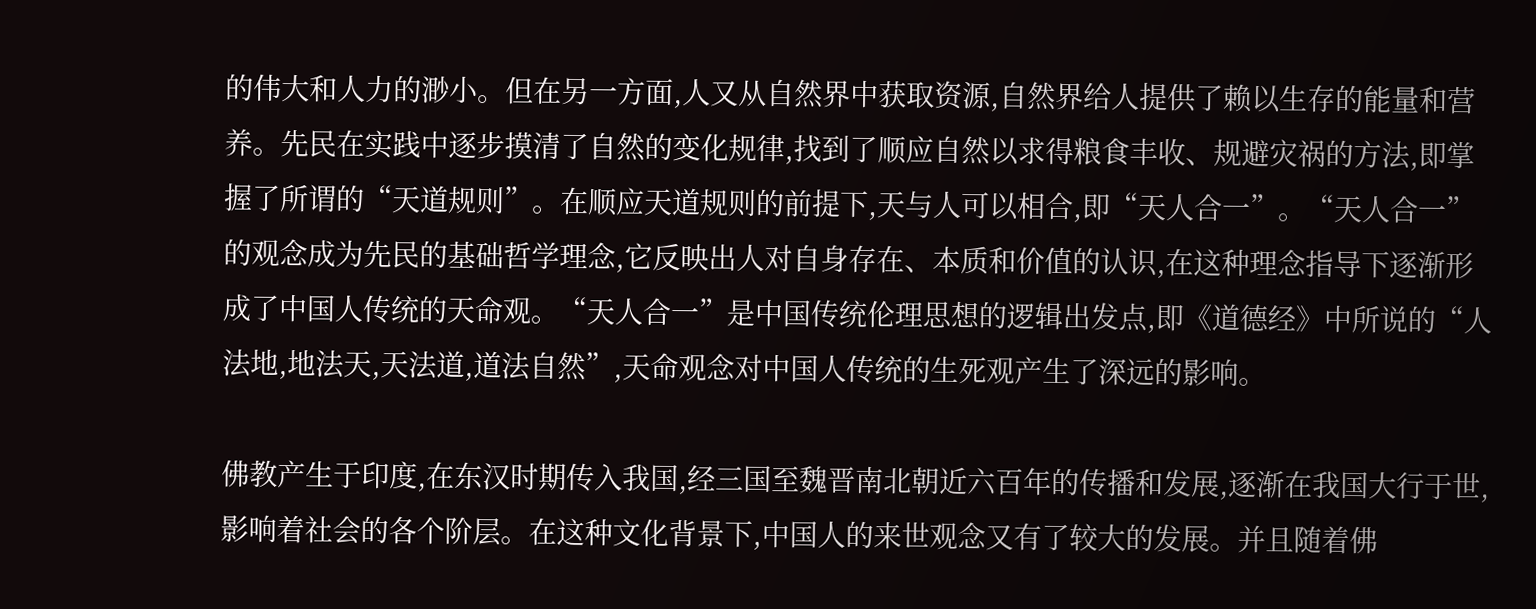的伟大和人力的渺小。但在另一方面,人又从自然界中获取资源,自然界给人提供了赖以生存的能量和营养。先民在实践中逐步摸清了自然的变化规律,找到了顺应自然以求得粮食丰收、规避灾祸的方法,即掌握了所谓的“天道规则”。在顺应天道规则的前提下,天与人可以相合,即“天人合一”。“天人合一”的观念成为先民的基础哲学理念,它反映出人对自身存在、本质和价值的认识,在这种理念指导下逐渐形成了中国人传统的天命观。“天人合一”是中国传统伦理思想的逻辑出发点,即《道德经》中所说的“人法地,地法天,天法道,道法自然”,天命观念对中国人传统的生死观产生了深远的影响。

佛教产生于印度,在东汉时期传入我国,经三国至魏晋南北朝近六百年的传播和发展,逐渐在我国大行于世,影响着社会的各个阶层。在这种文化背景下,中国人的来世观念又有了较大的发展。并且随着佛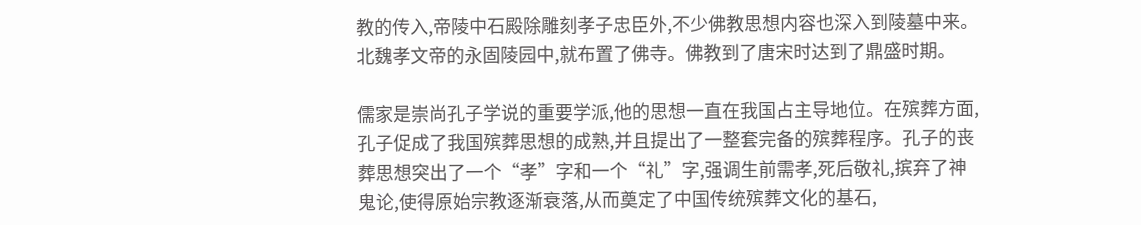教的传入,帝陵中石殿除雕刻孝子忠臣外,不少佛教思想内容也深入到陵墓中来。北魏孝文帝的永固陵园中,就布置了佛寺。佛教到了唐宋时达到了鼎盛时期。

儒家是崇尚孔子学说的重要学派,他的思想一直在我国占主导地位。在殡葬方面,孔子促成了我国殡葬思想的成熟,并且提出了一整套完备的殡葬程序。孔子的丧葬思想突出了一个“孝”字和一个“礼”字,强调生前需孝,死后敬礼,摈弃了神鬼论,使得原始宗教逐渐衰落,从而奠定了中国传统殡葬文化的基石,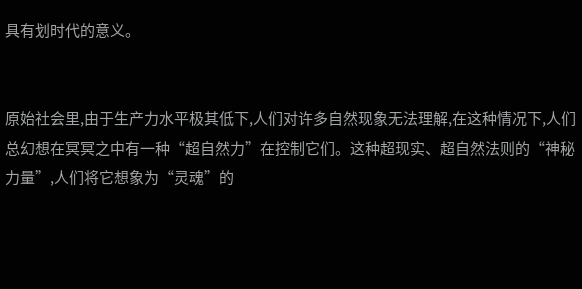具有划时代的意义。


原始社会里,由于生产力水平极其低下,人们对许多自然现象无法理解,在这种情况下,人们总幻想在冥冥之中有一种“超自然力”在控制它们。这种超现实、超自然法则的“神秘力量”,人们将它想象为“灵魂”的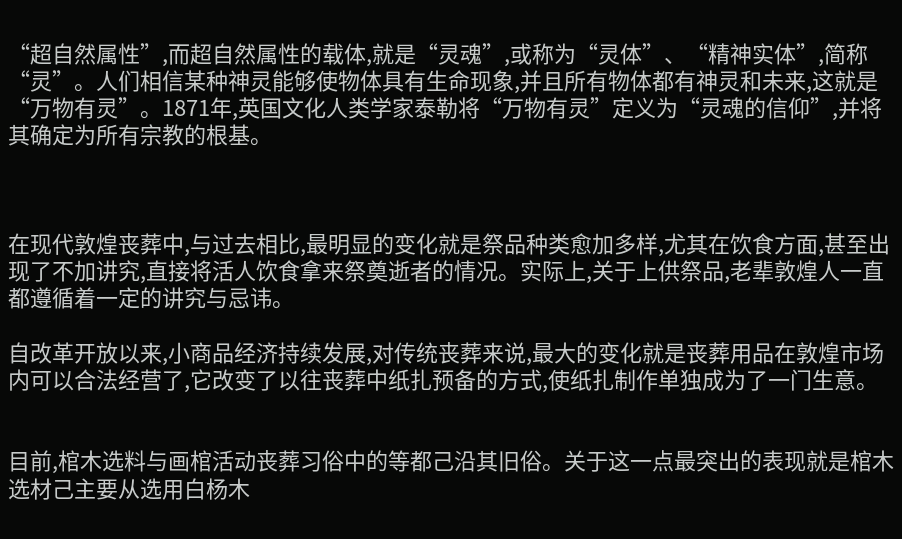“超自然属性”,而超自然属性的载体,就是“灵魂”,或称为“灵体”、“精神实体”,简称“灵”。人们相信某种神灵能够使物体具有生命现象,并且所有物体都有神灵和未来,这就是“万物有灵”。1871年,英国文化人类学家泰勒将“万物有灵”定义为“灵魂的信仰”,并将其确定为所有宗教的根基。



在现代敦煌丧葬中,与过去相比,最明显的变化就是祭品种类愈加多样,尤其在饮食方面,甚至出现了不加讲究,直接将活人饮食拿来祭奠逝者的情况。实际上,关于上供祭品,老辈敦煌人一直都遵循着一定的讲究与忌讳。

自改革开放以来,小商品经济持续发展,对传统丧葬来说,最大的变化就是丧葬用品在敦煌市场内可以合法经营了,它改变了以往丧葬中纸扎预备的方式,使纸扎制作单独成为了一门生意。


目前,棺木选料与画棺活动丧葬习俗中的等都己沿其旧俗。关于这一点最突出的表现就是棺木选材己主要从选用白杨木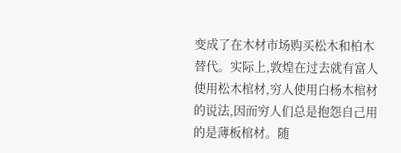变成了在木材市场购买松木和柏木替代。实际上,敦煌在过去就有富人使用松木棺材,穷人使用白杨木棺材的说法,因而穷人们总是抱怨自己用的是薄板棺材。随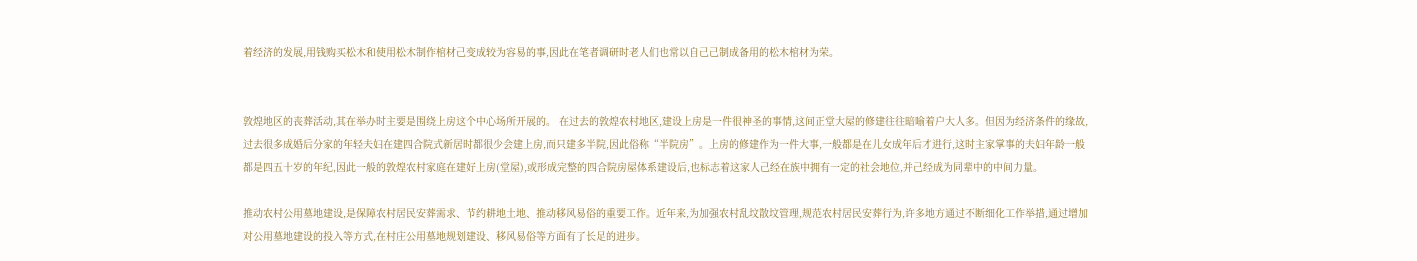着经济的发展,用钱购买松木和使用松木制作棺材己变成较为容易的事,因此在笔者调研时老人们也常以自己己制成备用的松木棺材为荣。


敦煌地区的丧葬活动,其在举办时主要是围绕上房这个中心场所开展的。 在过去的敦煌农村地区,建设上房是一件很神圣的事情,这间正堂大屋的修建往往暗喻着户大人多。但因为经济条件的缘故,过去很多成婚后分家的年轻夫妇在建四合院式新居时都很少会建上房,而只建多半院,因此俗称“半院房”。上房的修建作为一件大事,一般都是在儿女成年后才进行,这时主家掌事的夫妇年龄一般都是四五十岁的年纪,因此一般的敦煌农村家庭在建好上房(堂屋),或形成完整的四合院房屋体系建设后,也标志着这家人己经在族中拥有一定的社会地位,并己经成为同辈中的中间力量。

推动农村公用墓地建设,是保障农村居民安葬需求、节约耕地土地、推动移风易俗的重要工作。近年来,为加强农村乱坟散坟管理,规范农村居民安葬行为,许多地方通过不断细化工作举措,通过增加对公用墓地建设的投入等方式,在村庄公用墓地规划建设、移风易俗等方面有了长足的进步。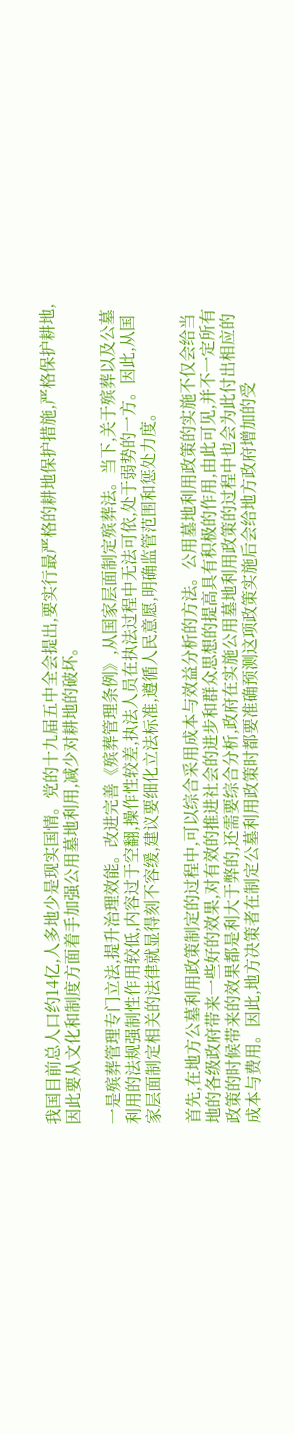我国目前总人口约14亿,人多地少是现实国情。党的十九届五中全会提出,要实行最严格的耕地保护措施,严格保护耕地,因此要从文化和制度方面着手加强公用墓地利用,减少对耕地的破坏。

一是殡葬管理专门立法,提升治理效能。改进完善《殡葬管理条例》,从国家层面制定殡葬法。当下,关于殡葬以及公墓利用的法规强制性作用较低,内容过于空翻,操作性较差,执法人员在执法过程中无法可依,处于弱势的一方。因此,从国家层面制定相关的法律就显得刻不容缓,建议要细化立法标准,遵循人民意愿,明确监管范围和惩处力度。

首先,在地方公墓利用政策制定的过程中,可以综合采用成本与效益分析的方法。公用墓地利用政策的实施不仅会给当地的各级政府带来一些好的效果,对有效的推进社会的进步和群众思想的提高具有积极的作用,由此可见,并不一定所有政策的时候带来的效果都是利大于弊的,还需要综合分析,政府在实施公用墓地利用政策的过程中也会为此付出相应的成本与费用。因此,地方决策者在制定公墓利用政策时都要准确预测这项政策实施后会给地方政府增加的受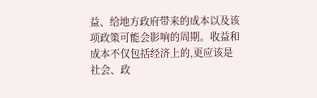益、给地方政府带来的成本以及该项政策可能会影响的周期。收益和成本不仅包括经济上的,更应该是社会、政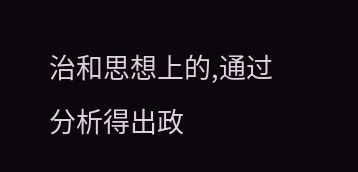治和思想上的,通过分析得出政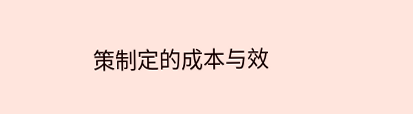策制定的成本与效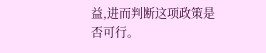益,进而判断这项政策是否可行。